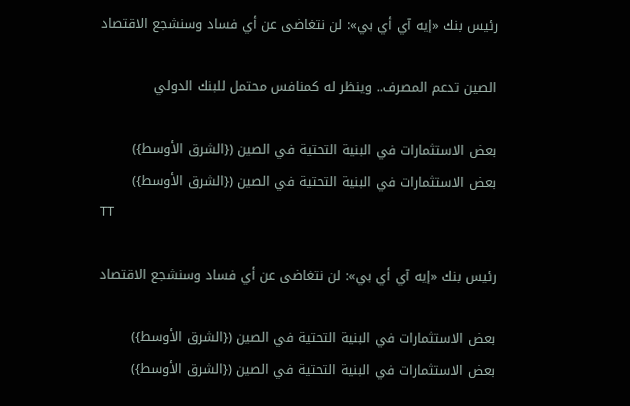رئيس بنك «إيه آي أي بي»: لن نتغاضى عن أي فساد وسنشجع الاقتصاد

الصين تدعم المصرف.. وينظر له كمنافس محتمل للبنك الدولي

بعض الاستثمارات في البنية التحتية في الصين ({الشرق الأوسط})
بعض الاستثمارات في البنية التحتية في الصين ({الشرق الأوسط})
TT

رئيس بنك «إيه آي أي بي»: لن نتغاضى عن أي فساد وسنشجع الاقتصاد

بعض الاستثمارات في البنية التحتية في الصين ({الشرق الأوسط})
بعض الاستثمارات في البنية التحتية في الصين ({الشرق الأوسط})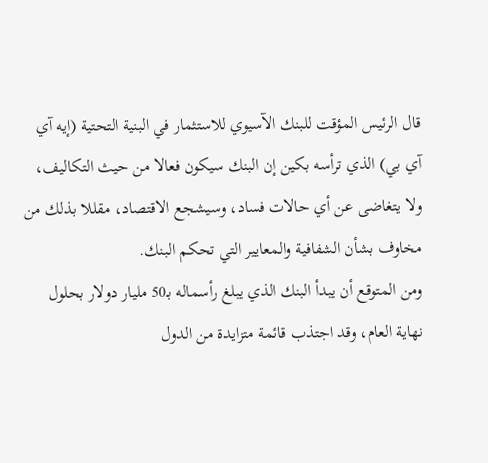قال الرئيس المؤقت للبنك الآسيوي للاستثمار في البنية التحتية (إيه آي آي بي) الذي ترأسه بكين إن البنك سيكون فعالا من حيث التكاليف، ولا يتغاضى عن أي حالات فساد، وسيشجع الاقتصاد، مقللا بذلك من مخاوف بشأن الشفافية والمعايير التي تحكم البنك.
ومن المتوقع أن يبدأ البنك الذي يبلغ رأسماله بـ50 مليار دولار بحلول نهاية العام، وقد اجتذب قائمة متزايدة من الدول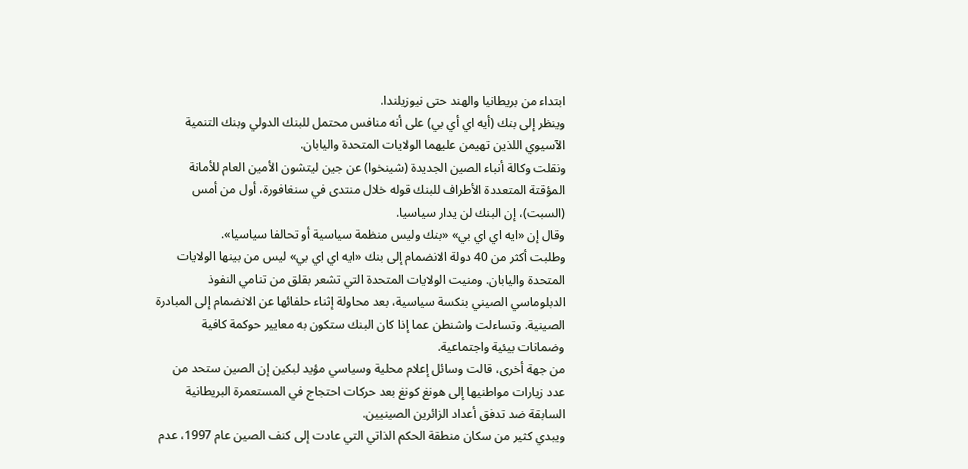ابتداء من بريطانيا والهند حتى نيوزيلندا.
وينظر إلى بنك (أيه اي أي بي) على أنه منافس محتمل للبنك الدولي وبنك التنمية الآسيوي اللذين تهيمن عليهما الولايات المتحدة واليابان.
ونقلت وكالة أنباء الصين الجديدة (شينخوا) عن جين ليتشون الأمين العام للأمانة المؤقتة المتعددة الأطراف للبنك قوله خلال منتدى في سنغافورة، أول من أمس (السبت)، إن البنك لن يدار سياسيا.
وقال إن «ايه اي اي بي» «بنك وليس منظمة سياسية أو تحالفا سياسيا».
وطلبت أكثر من 40 دولة الانضمام إلى بنك «ايه اي اي بي» ليس من بينها الولايات المتحدة واليابان. ومنيت الولايات المتحدة التي تشعر بقلق من تنامي النفوذ الدبلوماسي الصيني بنكسة سياسية، بعد محاولة إثناء حلفائها عن الانضمام إلى المبادرة الصينية. وتساءلت واشنطن عما إذا كان البنك ستكون به معايير حوكمة كافية وضمانات بيئية واجتماعية.
من جهة أخرى، قالت وسائل إعلام محلية وسياسي مؤيد لبكين إن الصين ستحد من عدد زيارات مواطنيها إلى هونغ كونغ بعد حركات احتجاج في المستعمرة البريطانية السابقة ضد تدفق أعداد الزائرين الصينيين.
ويبدي كثير من سكان منطقة الحكم الذاتي التي عادت إلى كنف الصين عام 1997، عدم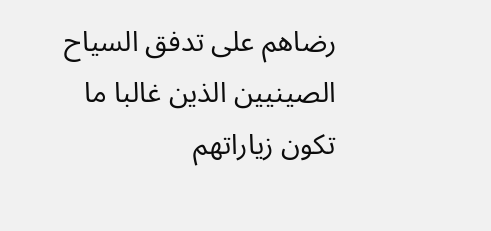رضاهم على تدفق السياح الصينيين الذين غالبا ما تكون زياراتهم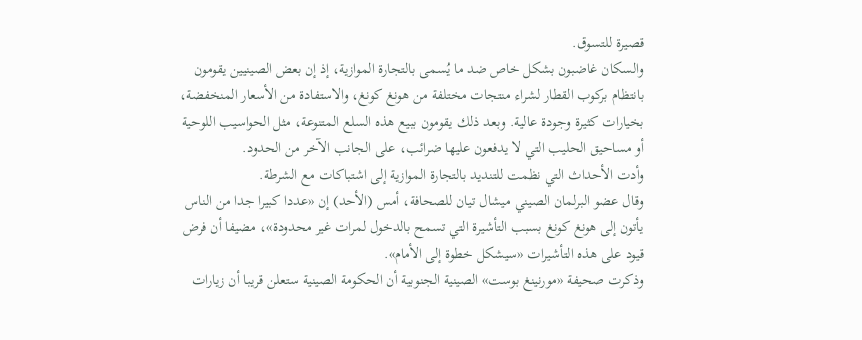قصيرة للتسوق.
والسكان غاضبون بشكل خاص ضد ما يُسمى بالتجارة الموازية، إذ إن بعض الصينيين يقومون بانتظام بركوب القطار لشراء منتجات مختلفة من هونغ كونغ، والاستفادة من الأسعار المنخفضة، بخيارات كثيرة وجودة عالية. وبعد ذلك يقومون ببيع هذه السلع المتنوعة، مثل الحواسيب اللوحية أو مساحيق الحليب التي لا يدفعون عليها ضرائب، على الجانب الآخر من الحدود.
وأدت الأحداث التي نظمت للتنديد بالتجارة الموازية إلى اشتباكات مع الشرطة.
وقال عضو البرلمان الصيني ميشال تيان للصحافة، أمس (الأحد) إن «عددا كبيرا جدا من الناس يأتون إلى هونغ كونغ بسبب التأشيرة التي تسمح بالدخول لمرات غير محدودة»، مضيفا أن فرض قيود على هذه التأشيرات «سيشكل خطوة إلى الأمام».
وذكرت صحيفة «مورنينغ بوست» الصينية الجنوبية أن الحكومة الصينية ستعلن قريبا أن زيارات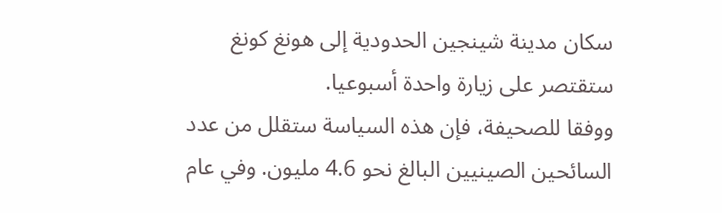سكان مدينة شينجين الحدودية إلى هونغ كونغ ستقتصر على زيارة واحدة أسبوعيا.
ووفقا للصحيفة، فإن هذه السياسة ستقلل من عدد السائحين الصينيين البالغ نحو 4.6 مليون. وفي عام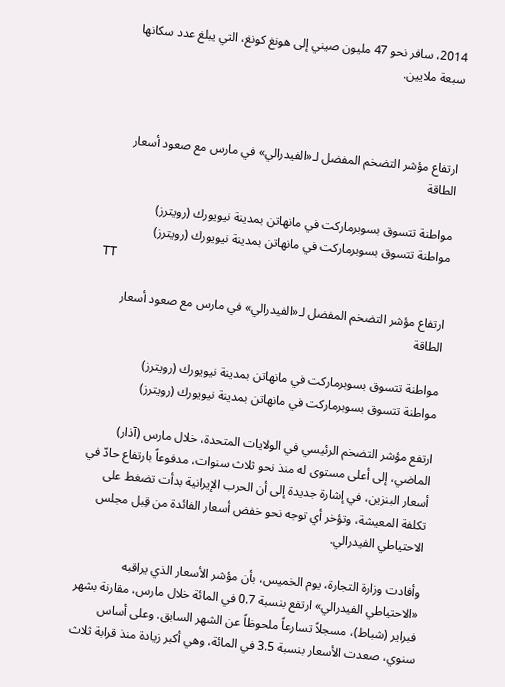2014، سافر نحو 47 مليون صيني إلى هونغ كونغ، التي يبلغ عدد سكانها سبعة ملايين.



ارتفاع مؤشر التضخم المفضل لـ«الفيدرالي» في مارس مع صعود أسعار الطاقة

مواطنة تتسوق بسوبرماركت في مانهاتن بمدينة نيويورك (رويترز)
مواطنة تتسوق بسوبرماركت في مانهاتن بمدينة نيويورك (رويترز)
TT

ارتفاع مؤشر التضخم المفضل لـ«الفيدرالي» في مارس مع صعود أسعار الطاقة

مواطنة تتسوق بسوبرماركت في مانهاتن بمدينة نيويورك (رويترز)
مواطنة تتسوق بسوبرماركت في مانهاتن بمدينة نيويورك (رويترز)

ارتفع مؤشر التضخم الرئيسي في الولايات المتحدة، خلال مارس (آذار) الماضي، إلى أعلى مستوى له منذ نحو ثلاث سنوات، مدفوعاً بارتفاع حادّ في أسعار البنزين، في إشارة جديدة إلى أن الحرب الإيرانية بدأت تضغط على تكلفة المعيشة، وتؤخر أي توجه نحو خفض أسعار الفائدة من قِبل مجلس الاحتياطي الفيدرالي.

وأفادت وزارة التجارة، يوم الخميس، بأن مؤشر الأسعار الذي يراقبه «الاحتياطي الفيدرالي» ارتفع بنسبة 0.7 في المائة خلال مارس، مقارنة بشهر فبراير (شباط)، مسجلاً تسارعاً ملحوظاً عن الشهر السابق. وعلى أساس سنوي، صعدت الأسعار بنسبة 3.5 في المائة، وهي أكبر زيادة منذ قرابة ثلاث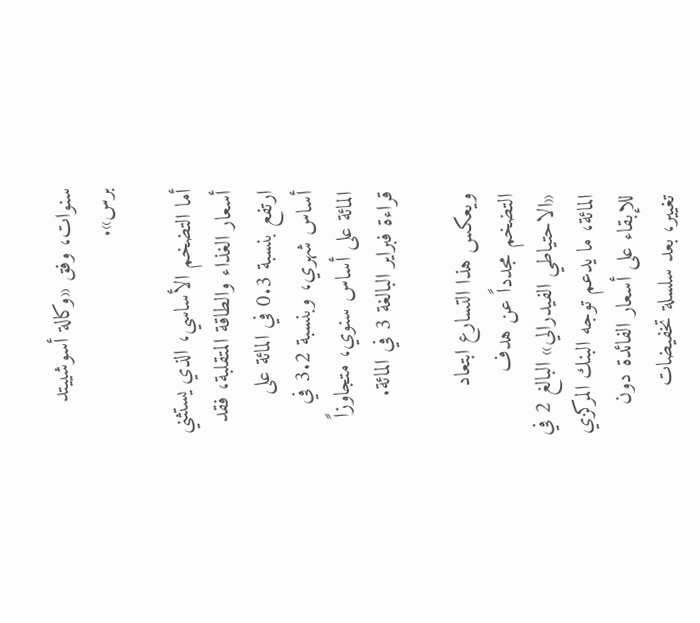سنوات، وفق «وكالة أسوشييتد برس».

أما التضخم الأساسي، الذي يستثني أسعار الغذاء والطاقة المتقلبة، فقد ارتفع بنسبة 0.3 في المائة على أساس شهري، وبنسبة 3.2 في المائة على أساس سنوي، متجاوزاً قراءة فبراير البالغة 3 في المائة.

ويعكس هذا التسارع ابتعاد التضخم مجدداً عن هدف «الاحتياطي الفيدرالي» البالغ 2 في المائة، ما يدعم توجه البنك المركزي للإبقاء على أسعار الفائدة دون تغيير، بعد سلسلة تخفيضات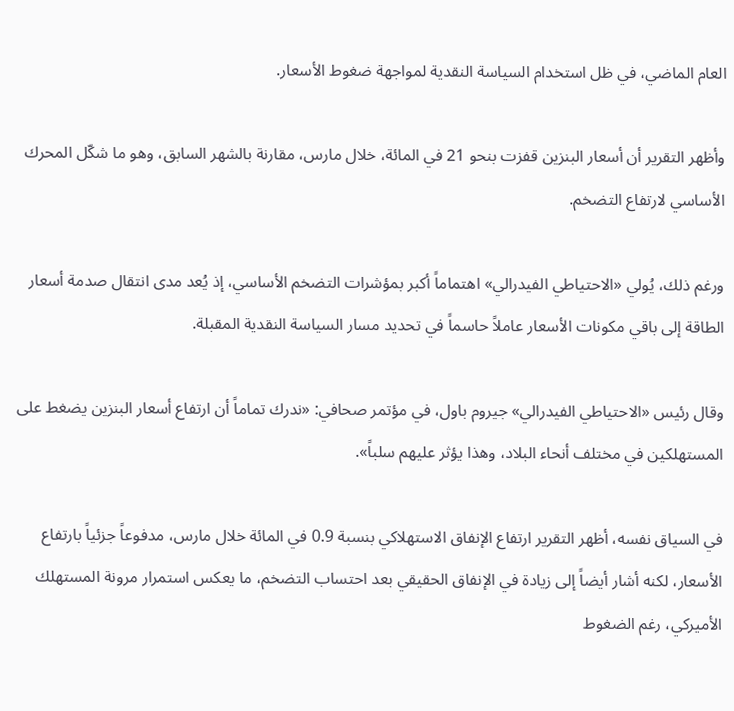العام الماضي، في ظل استخدام السياسة النقدية لمواجهة ضغوط الأسعار.

وأظهر التقرير أن أسعار البنزين قفزت بنحو 21 في المائة، خلال مارس، مقارنة بالشهر السابق، وهو ما شكّل المحرك الأساسي لارتفاع التضخم.

ورغم ذلك، يُولي «الاحتياطي الفيدرالي» اهتماماً أكبر بمؤشرات التضخم الأساسي، إذ يُعد مدى انتقال صدمة أسعار الطاقة إلى باقي مكونات الأسعار عاملاً حاسماً في تحديد مسار السياسة النقدية المقبلة.

وقال رئيس «الاحتياطي الفيدرالي» جيروم باول، في مؤتمر صحافي: «ندرك تماماً أن ارتفاع أسعار البنزين يضغط على المستهلكين في مختلف أنحاء البلاد، وهذا يؤثر عليهم سلباً».

في السياق نفسه، أظهر التقرير ارتفاع الإنفاق الاستهلاكي بنسبة 0.9 في المائة خلال مارس، مدفوعاً جزئياً بارتفاع الأسعار، لكنه أشار أيضاً إلى زيادة في الإنفاق الحقيقي بعد احتساب التضخم، ما يعكس استمرار مرونة المستهلك الأميركي، رغم الضغوط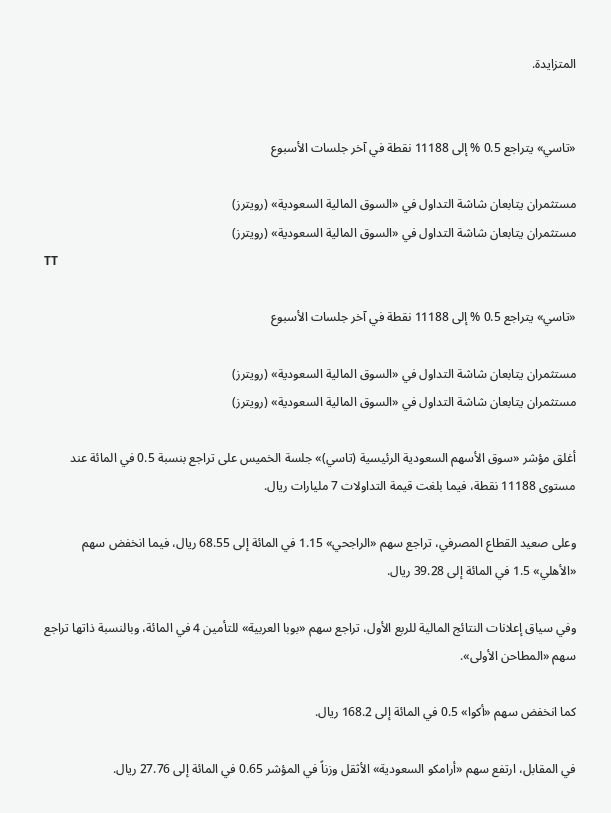المتزايدة.


«تاسي» يتراجع 0.5 % إلى 11188 نقطة في آخر جلسات الأسبوع

مستثمران يتابعان شاشة التداول في «السوق المالية السعودية» (رويترز)
مستثمران يتابعان شاشة التداول في «السوق المالية السعودية» (رويترز)
TT

«تاسي» يتراجع 0.5 % إلى 11188 نقطة في آخر جلسات الأسبوع

مستثمران يتابعان شاشة التداول في «السوق المالية السعودية» (رويترز)
مستثمران يتابعان شاشة التداول في «السوق المالية السعودية» (رويترز)

أغلق مؤشر «سوق الأسهم السعودية الرئيسية (تاسي)» جلسة الخميس على تراجع بنسبة 0.5 في المائة عند مستوى 11188 نقطة، فيما بلغت قيمة التداولات 7 مليارات ريال.

وعلى صعيد القطاع المصرفي، تراجع سهم «الراجحي» 1.15 في المائة إلى 68.55 ريال، فيما انخفض سهم «الأهلي» 1.5 في المائة إلى 39.28 ريال.

وفي سياق إعلانات النتائج المالية للربع الأول، تراجع سهم «بوبا العربية» للتأمين 4 في المائة، وبالنسبة ذاتها تراجع سهم «المطاحن الأولى».

كما انخفض سهم «أكوا» 0.5 في المائة إلى 168.2 ريال.

في المقابل، ارتفع سهم «أرامكو السعودية» الأثقل وزناً في المؤشر 0.65 في المائة إلى 27.76 ريال.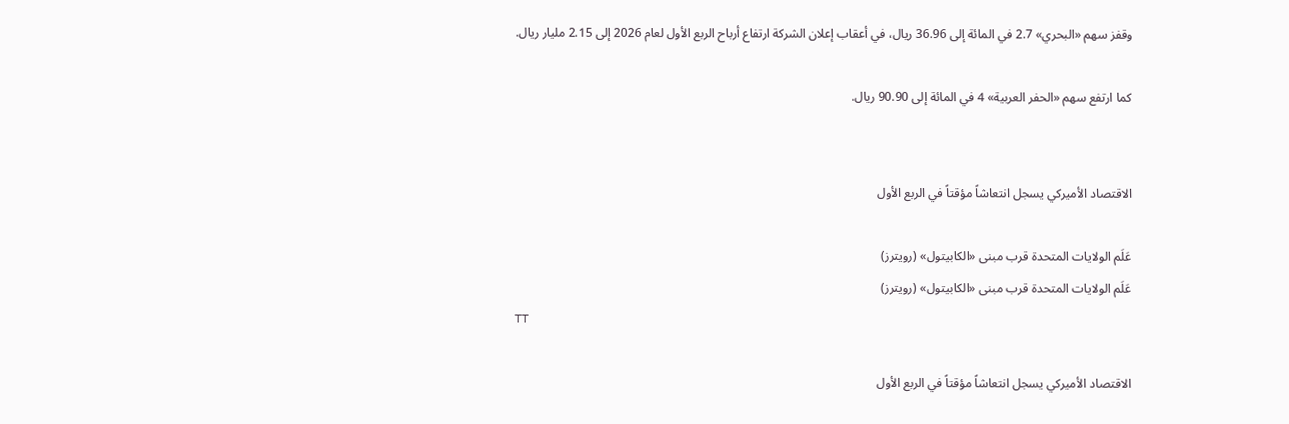وقفز سهم «البحري» 2.7 في المائة إلى 36.96 ريال، في أعقاب إعلان الشركة ارتفاع أرباح الربع الأول لعام 2026 إلى 2.15 مليار ريال.

كما ارتفع سهم «الحفر العربية» 4 في المائة إلى 90.90 ريال.


الاقتصاد الأميركي يسجل انتعاشاً مؤقتاً في الربع الأول

عَلَم الولايات المتحدة قرب مبنى «الكابيتول» (رويترز)
عَلَم الولايات المتحدة قرب مبنى «الكابيتول» (رويترز)
TT

الاقتصاد الأميركي يسجل انتعاشاً مؤقتاً في الربع الأول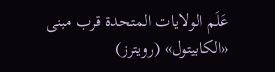عَلَم الولايات المتحدة قرب مبنى «الكابيتول» (رويترز)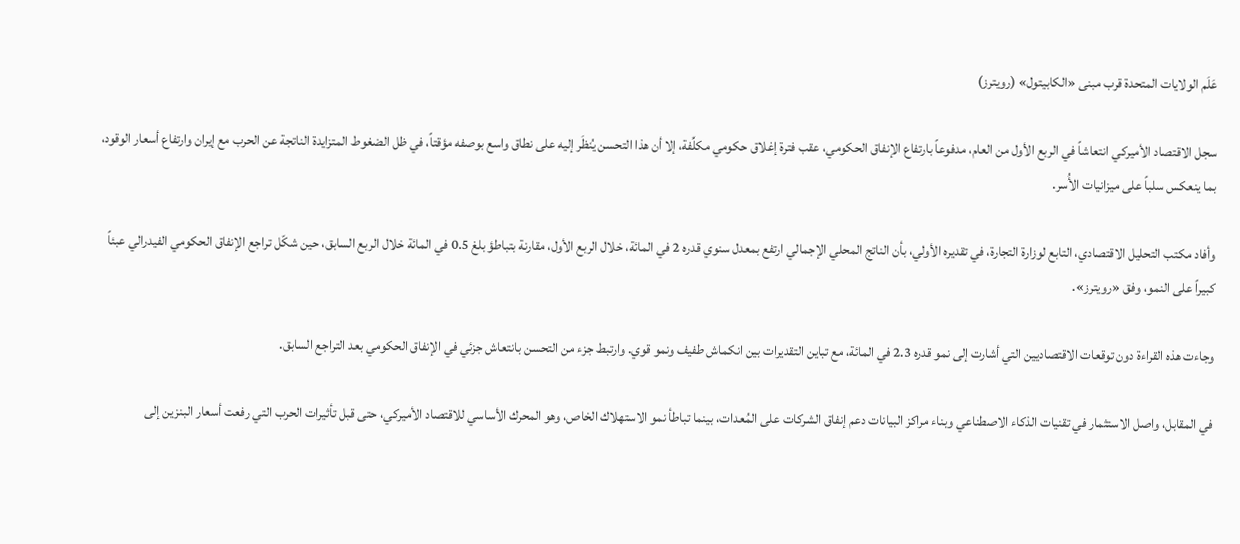عَلَم الولايات المتحدة قرب مبنى «الكابيتول» (رويترز)

سجل الاقتصاد الأميركي انتعاشاً في الربع الأول من العام، مدفوعاً بارتفاع الإنفاق الحكومي، عقب فترة إغلاق حكومي مكلِّفة، إلا أن هذا التحسن يُنظَر إليه على نطاق واسع بوصفه مؤقتاً، في ظل الضغوط المتزايدة الناتجة عن الحرب مع إيران وارتفاع أسعار الوقود، بما ينعكس سلباً على ميزانيات الأُسر.

وأفاد مكتب التحليل الاقتصادي، التابع لوزارة التجارة، في تقديره الأولي، بأن الناتج المحلي الإجمالي ارتفع بمعدل سنوي قدره 2 في المائة، خلال الربع الأول، مقارنة بتباطؤ بلغ 0.5 في المائة خلال الربع السابق، حين شكّل تراجع الإنفاق الحكومي الفيدرالي عبئاً كبيراً على النمو، وفق «رويترز».

وجاءت هذه القراءة دون توقعات الاقتصاديين التي أشارت إلى نمو قدره 2.3 في المائة، مع تباين التقديرات بين انكماش طفيف ونمو قوي. وارتبط جزء من التحسن بانتعاش جزئي في الإنفاق الحكومي بعد التراجع السابق.

في المقابل، واصل الاستثمار في تقنيات الذكاء الاصطناعي وبناء مراكز البيانات دعم إنفاق الشركات على المُعدات، بينما تباطأ نمو الاستهلاك الخاص، وهو المحرك الأساسي للاقتصاد الأميركي، حتى قبل تأثيرات الحرب التي رفعت أسعار البنزين إلى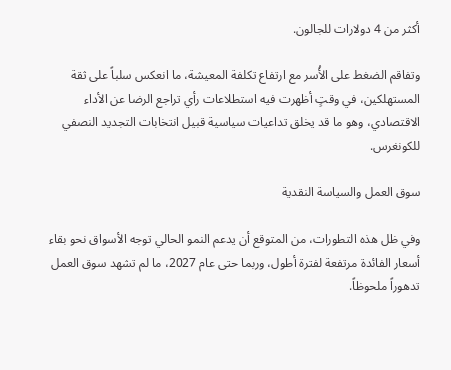أكثر من 4 دولارات للجالون.

وتفاقم الضغط على الأُسر مع ارتفاع تكلفة المعيشة، ما انعكس سلباً على ثقة المستهلكين، في وقتٍ أظهرت فيه استطلاعات رأي تراجع الرضا عن الأداء الاقتصادي، وهو ما قد يخلق تداعيات سياسية قبيل انتخابات التجديد النصفي للكونغرس.

سوق العمل والسياسة النقدية

وفي ظل هذه التطورات، من المتوقع أن يدعم النمو الحالي توجه الأسواق نحو بقاء أسعار الفائدة مرتفعة لفترة أطول، وربما حتى عام 2027، ما لم تشهد سوق العمل تدهوراً ملحوظاً.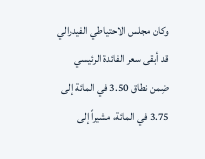وكان مجلس الاحتياطي الفيدرالي قد أبقى سعر الفائدة الرئيسي ضِمن نطاق 3.50 في المائة إلى 3.75 في المائة، مشيراً إلى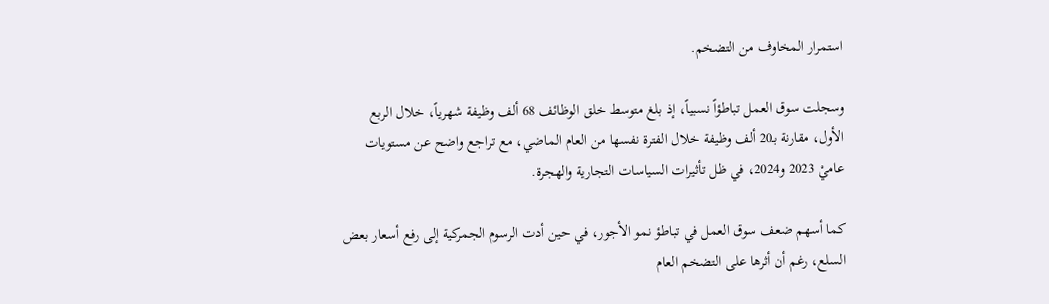استمرار المخاوف من التضخم.

وسجلت سوق العمل تباطؤاً نسبياً، إذ بلغ متوسط خلق الوظائف 68 ألف وظيفة شهرياً، خلال الربع الأول، مقارنة بـ20 ألف وظيفة خلال الفترة نفسها من العام الماضي، مع تراجع واضح عن مستويات عاميْ 2023 و2024، في ظل تأثيرات السياسات التجارية والهجرة.

كما أسهم ضعف سوق العمل في تباطؤ نمو الأجور، في حين أدت الرسوم الجمركية إلى رفع أسعار بعض السلع، رغم أن أثرها على التضخم العام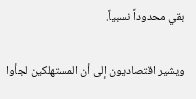بقي محدوداً نسبياً.

ويشير اقتصاديون إلى أن المستهلكين لجأوا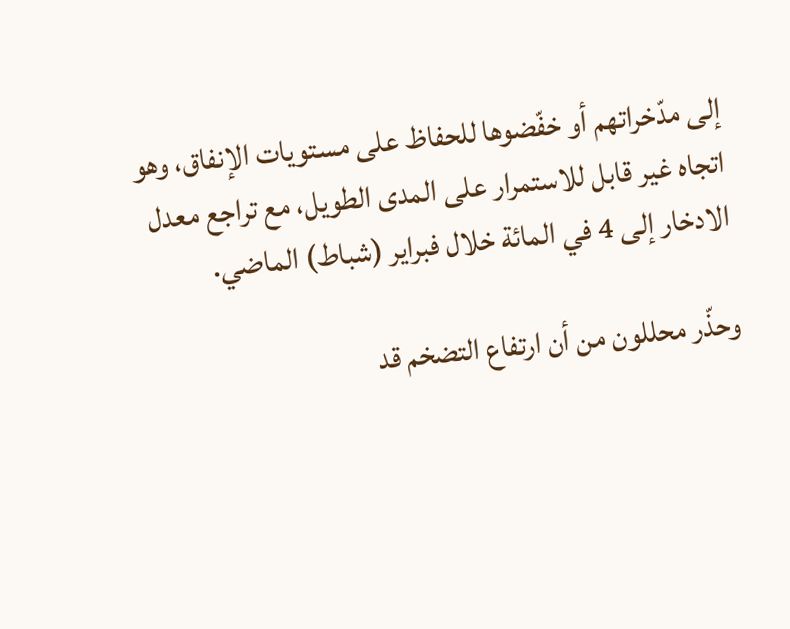إلى مدّخراتهم أو خفّضوها للحفاظ على مستويات الإنفاق، وهو اتجاه غير قابل للاستمرار على المدى الطويل، مع تراجع معدل الادخار إلى 4 في المائة خلال فبراير (شباط) الماضي.

وحذّر محللون من أن ارتفاع التضخم قد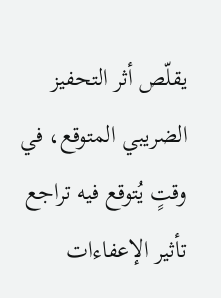يقلّص أثر التحفيز الضريبي المتوقع، في وقتٍ يُتوقع فيه تراجع تأثير الإعفاءات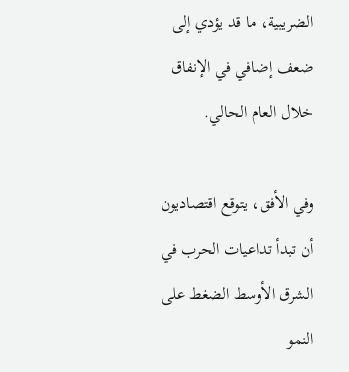الضريبية، ما قد يؤدي إلى ضعف إضافي في الإنفاق خلال العام الحالي.

وفي الأفق، يتوقع اقتصاديون أن تبدأ تداعيات الحرب في الشرق الأوسط الضغط على النمو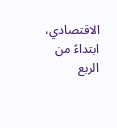الاقتصادي، ابتداءً من الربع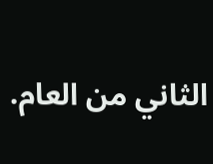الثاني من العام.